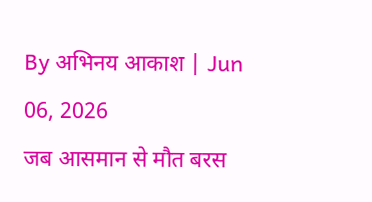By अभिनय आकाश | Jun 06, 2026
जब आसमान से मौत बरस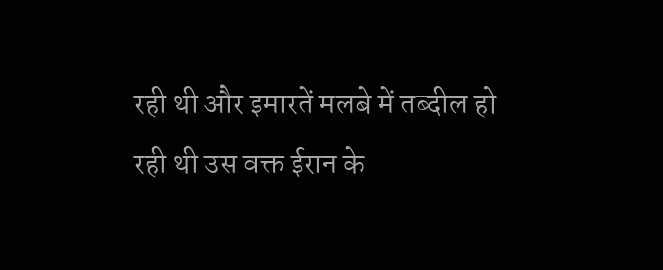रही थी और इमारतें मलबे में तब्दील हो रही थी उस वक्त ईरान के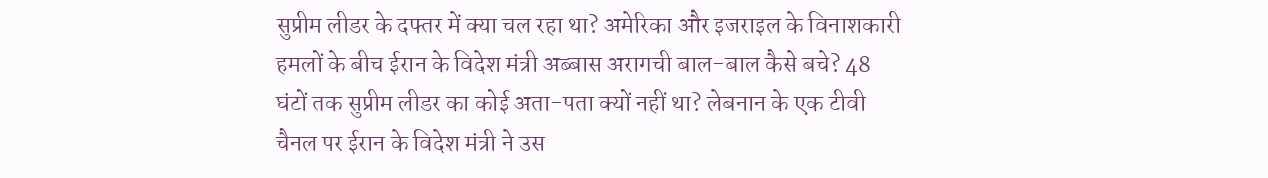सुप्रीम लीडर के दफ्तर में क्या चल रहा था? अमेरिका और इजराइल के विनाशकारी हमलों के बीच ईरान के विदेश मंत्री अब्बास अरागची बाल-बाल कैसे बचे? 48 घंटों तक सुप्रीम लीडर का कोई अता-पता क्यों नहीं था? लेबनान के एक टीवी चैनल पर ईरान के विदेश मंत्री ने उस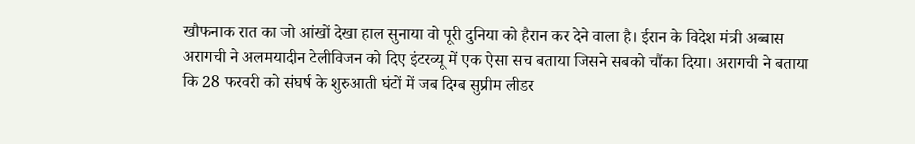खौफनाक रात का जो आंखों देखा हाल सुनाया वो पूरी दुनिया को हैरान कर देने वाला है। ईरान के विदेश मंत्री अब्बास अरागची ने अलमयादीन टेलीविजन को दिए इंटरव्यू में एक ऐसा सच बताया जिसने सबको चौंका दिया। अरागची ने बताया कि 28 फरवरी को संघर्ष के शुरुआती घंटों में जब दिग्ब सुप्रीम लीडर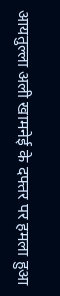आयतुल्ला अली खामनेई के दफ्तर पर हमला हुआ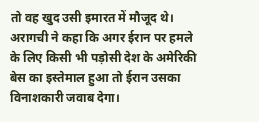तो वह खुद उसी इमारत में मौजूद थे।
अरागची ने कहा कि अगर ईरान पर हमले के लिए किसी भी पड़ोसी देश के अमेरिकी बेस का इस्तेमाल हुआ तो ईरान उसका विनाशकारी जवाब देगा।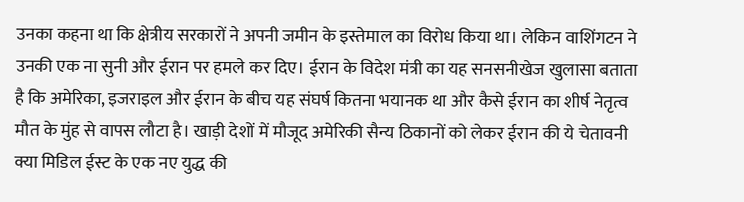उनका कहना था कि क्षेत्रीय सरकारों ने अपनी जमीन के इस्तेमाल का विरोध किया था। लेकिन वाशिंगटन ने उनकी एक ना सुनी और ईरान पर हमले कर दिए। ईरान के विदेश मंत्री का यह सनसनीखेज खुलासा बताता है कि अमेरिका, इजराइल और ईरान के बीच यह संघर्ष कितना भयानक था और कैसे ईरान का शीर्ष नेतृत्व मौत के मुंह से वापस लौटा है। खाड़ी देशों में मौजूद अमेरिकी सैन्य ठिकानों को लेकर ईरान की ये चेतावनी क्या मिडिल ईस्ट के एक नए युद्ध की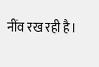नींव रख रही है।